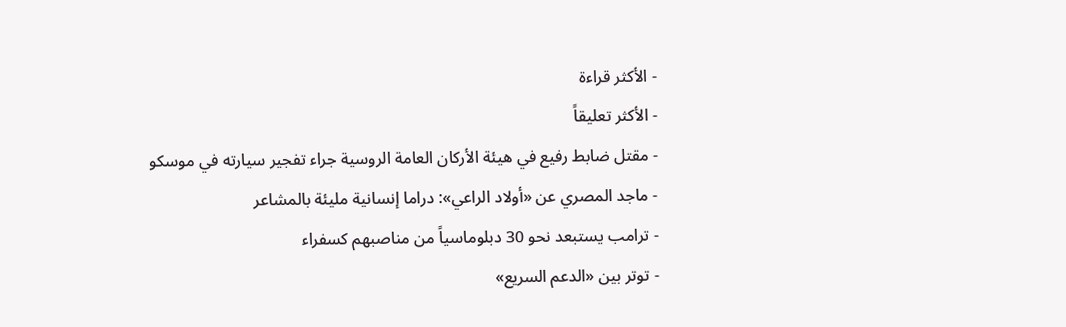- الأكثر قراءة
- الأكثر تعليقاً
- مقتل ضابط رفيع في هيئة الأركان العامة الروسية جراء تفجير سيارته في موسكو
- ماجد المصري عن «أولاد الراعي»: دراما إنسانية مليئة بالمشاعر
- ترامب يستبعد نحو 30 دبلوماسياً من مناصبهم كسفراء
- توتر بين «الدعم السريع»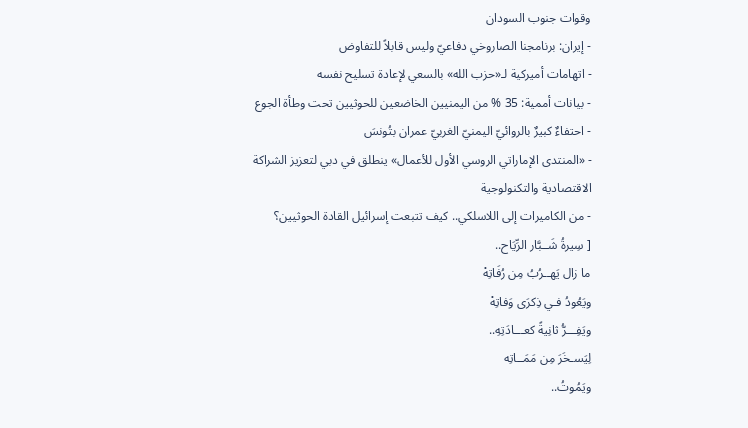وقوات جنوب السودان
- إيران: برنامجنا الصاروخي دفاعيّ وليس قابلاً للتفاوض
- اتهامات أميركية لـ«حزب الله» بالسعي لإعادة تسليح نفسه
- بيانات أممية: 35 % من اليمنيين الخاضعين للحوثيين تحت وطأة الجوع
- احتفاءٌ كبيرٌ بالروائيّ اليمنيّ الغربيّ عمران بتُونسَ
- «المنتدى الإماراتي الروسي الأول للأعمال» ينطلق في دبي لتعزيز الشراكة الاقتصادية والتكنولوجية
- من الكاميرات إلى اللاسلكي.. كيف تتبعت إسرائيل القادة الحوثيين؟
[ سِيرةُ شَــبَّار الرِّيَاح..
ما زال يَهــرُبُ مِن رُفَاتِهْ
ويَعُودُ فـي ذِكرَى وَفاتِهْ
ويَفِـــرُّ ثانِيةً كعـــادَتِهِ..
لِيَسـخَرَ مِن مَمَــاتِه
ويَمُوتُ..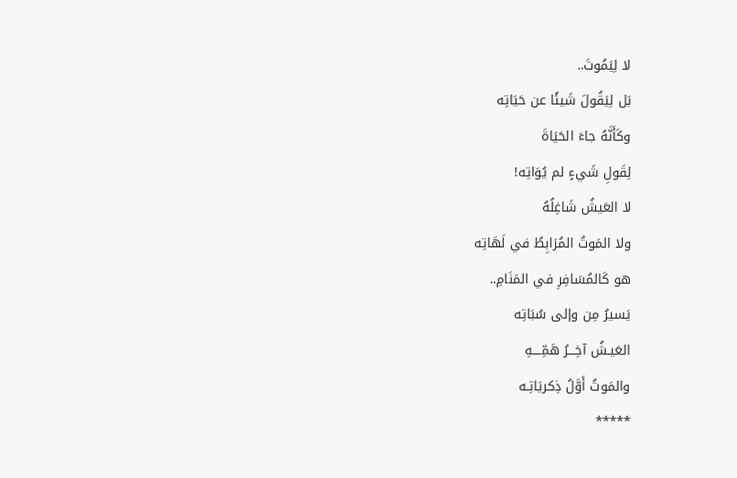لا لِيَمُوتَ..
بَل لِيَقُولَ شَيئًا عن حَيَاتِه
وكَأَنَّهُ جاءَ الحَيَاةَ
لِقَولِ شَيءٍ لم يُوَاتِه!
لا العَيشُ شَاغِلُهُ
ولا المَوتُ المُرَابِطُ في لَهَاتِه
هو كَالمُسَافِرِ في المَنَامِ..
يَسيرُ مِن وإلى سُبَاتِه
العَيـشُ آخِـــرُ هَمِّــــهِ
والمَوتُ أَوَّلُ ذِكريَاتِـه
*****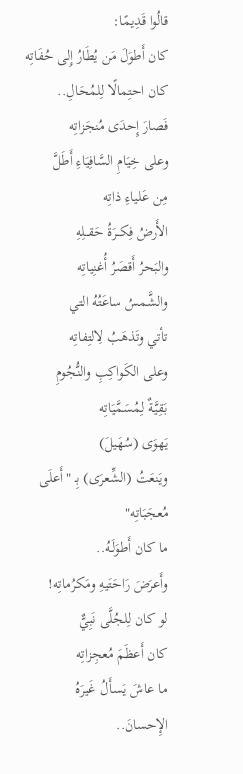قالُوا قَدِيمًا:
كان أَطوَلَ مَن يُطَارُ إِلى حُفَاتِه
كان احتِمالًا لِلمُحَالِ..
فَصارَ إِحدَى مُنجَزاتِه
وعلى خِيَامِ السَّافِيَاءِ أَطَلَّ
مِن عَلياءِ ذاتِه
الأَرضُ فِكــرَةُ حَقــلِهِ
والبَحرُ أَقصَرُ أُغنِياتِه
والشَّمسُ ساعَتُهُ التي
تأتي وتَذهَبُ لِالتِفاتِه
وعلى الكَواكِبِ والنُّجُومِ
بَقِيَّـةٌ لِمُسَمَّيَاتِه
يَهوَى (سُهَيلَ)
ويَنعَتُ (الشِّعرَى) بِـ "أَعلَى مُعجَبَاتِه"
ما كان أَطوَلَـهُ..
وأَعرَضَ رَاحَتَيهِ ومَكرُماتِه!
لو كان لِلجُلَّى نَبِيٌّ
كان أَعظَمَ مُعجِزاتِه
ما عاشَ يَسأَلُ غَيرَهُ الإِحسانَ..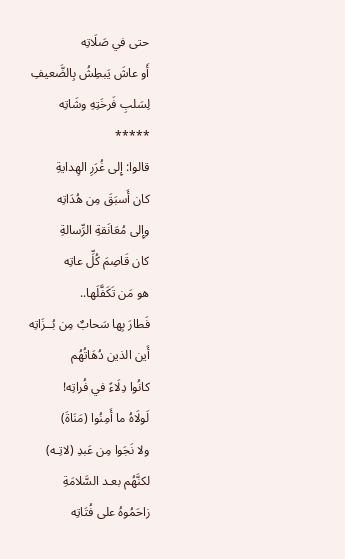حتى في صَلَاتِه
أَو عاشَ يَبطِشُ بِالضَّعيفِ
لِسَلبِ فَرخَتِهِ وشَاتِه
*****
قالوا: إِلى غُرَرِ الهِدايةِ
كان أَسبَقَ مِن هُدَاتِه
وإِلى مُعَانَقةِ الرِّسالةِ
كان قَاصِمَ كُلِّ عاتِه
هو مَن تَكَفَّلَها..
فَطارَ بِها سَحابٌ مِن بُــزَاتِه
أَين الذين دُهَاتُهُم
كانُوا دِلَاءً في فُراتِه!
لَولَاهُ ما أَمِنُوا (مَنَاةَ)
ولا نَجَوا مِن عَبدِ (لاتِـه)
لكنَّهُم بعـد السَّلامَةِ
زاحَمُوهُ على فُتَاتِه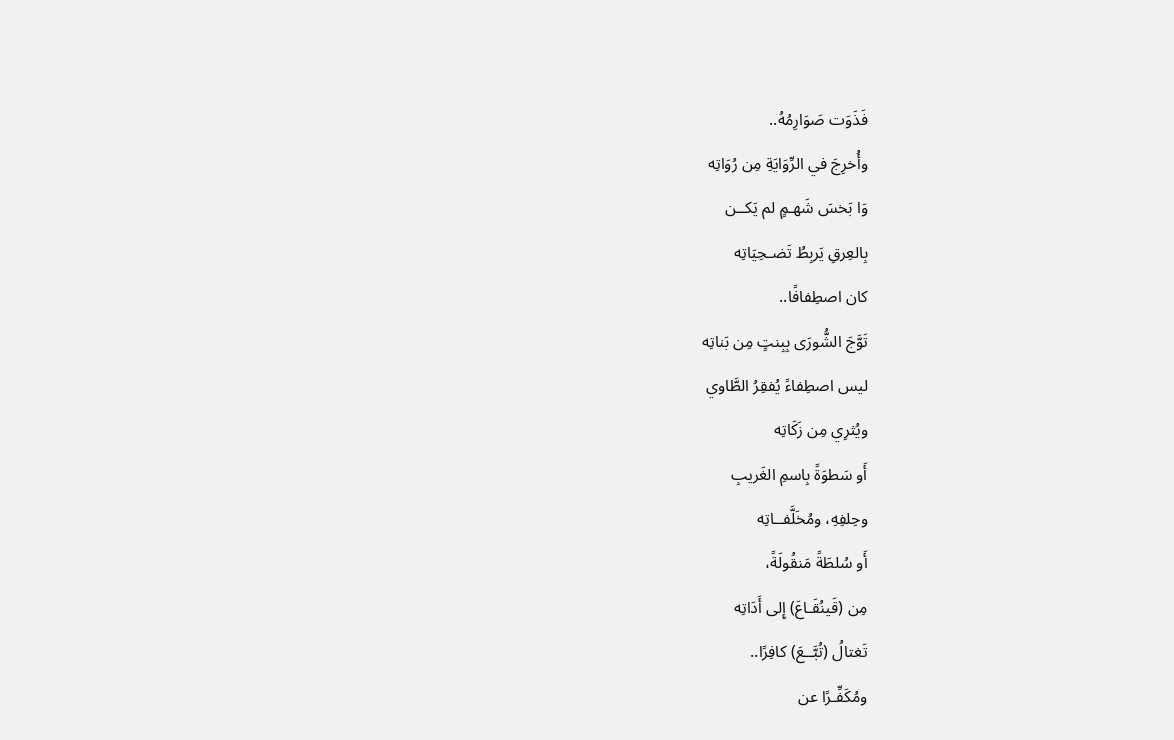فَذَوَت صَوَارِمُهُ..
وأُخرِجَ في الرِّوَايَةِ مِن رُوَاتِه
وَا بَخسَ شَهـمٍ لم يَكــن
بِالعِرقِ يَربِطُ تَضـحِيَاتِه
كان اصطِفافًا..
تَوَّجَ الشُّورَى بِبِنتٍ مِن بَناتِه
ليس اصطِفاءً يُفقِرُ الطَّاوي
ويُثرِي مِن زَكَاتِه
أَو سَطوَةً بِاسمِ الغَريبِ
وحِلفِهِ، ومُخَلَّفــاتِه
أَو سُلطَةً مَنقُولَةً،
مِن (قَينُقَـاعَ) إِلى أَدَاتِه
تَغتالُ (تُبَّــعَ) كافِرًا..
ومُكَفِّـرًا عن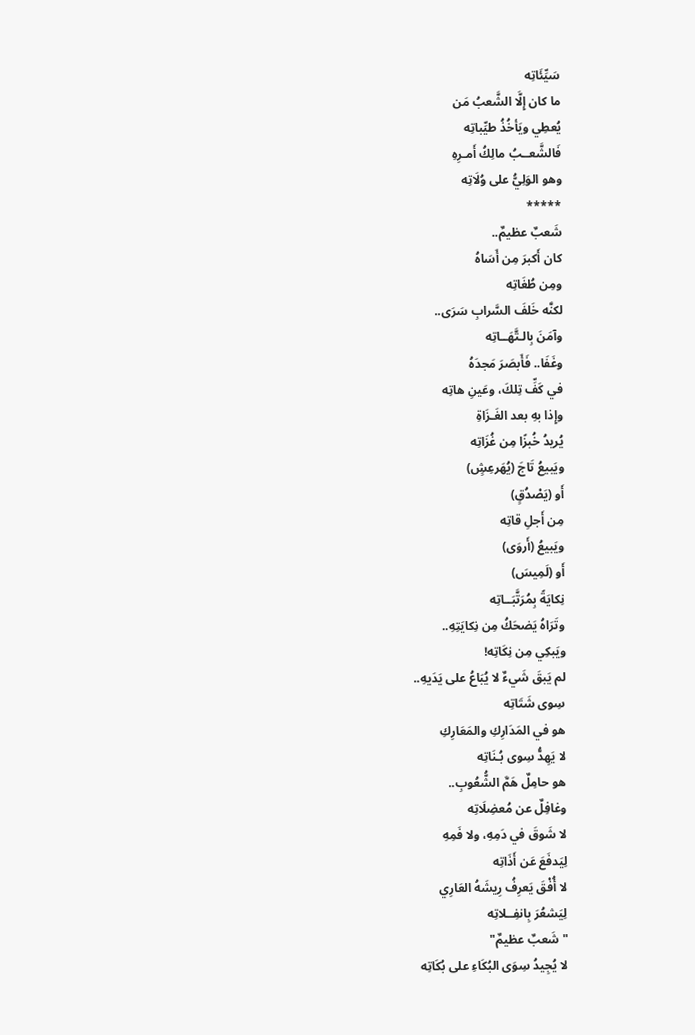سَيِّئَاتِه
ما كان إِلَّا الشَّعبُ مَن
يُعطِي ويَأخُذُ طيِّباتِه
فَالشَّعــبُ مالِكُ أَمـرِهِ
وهو الوَلِيُّ على وُلَاتِه
*****
شَعبٌ عظيمٌ..
كان أَكبرَ مِن أَسَاهُ
ومِن طُغَاتِه
لكنَّه خَلفَ السَّرابِ سَرَى..
وآمَنَ بِالـتَّهَــاتِه
وغَفَا.. فَأَبصَرَ مَجدَهُ
في كَفِّ تِلكَ، وعَينِ هاتِه
وإِذا بهِ بعد الغَـزَاةِ
يُريدُ خُبزًا مِن غُزَاتِه
ويَبيعُ تَاجَ (يُهَرعِشٍ)
أَو (يَصْدُقٍ)
مِن أَجلِ قاتِه
ويَبيعُ (أَروَى)
أَو (لَمِيسَ)
نِكايَةً بِمُرَتَّبَــاتِه
وتَرَاهُ يَضحَكُ مِن نِكايَتِهِ..
ويَبكِي مِن نِكَاتِه!
لم يَبقَ شَيءٌ لا يُبَاعُ على يَدَيهِ..
سِوى شَتَاتِه
هو في المَدَارِكِ والمَعَارِكِ
لا يَهِدُّ سِوى بُـنَاتِه
هو حامِلٌ هَمَّ الشُّعُوبِ..
وغافِلٌ عن مُعضِلَاتِه
لا شَوقَ في دَمِهِ، ولا فَمِهِ
لِيَدفَعَ عَن أَذَاتِه
لا أُفْقَ يَعرِفُ رِيشَهُ العَارِي
لِيَشعُرَ بِانفِــلاتِه
"شَعبٌ عظيمٌ"
لا يُجِيدُ سِوَى البُكَاءِ على بُكَاتِه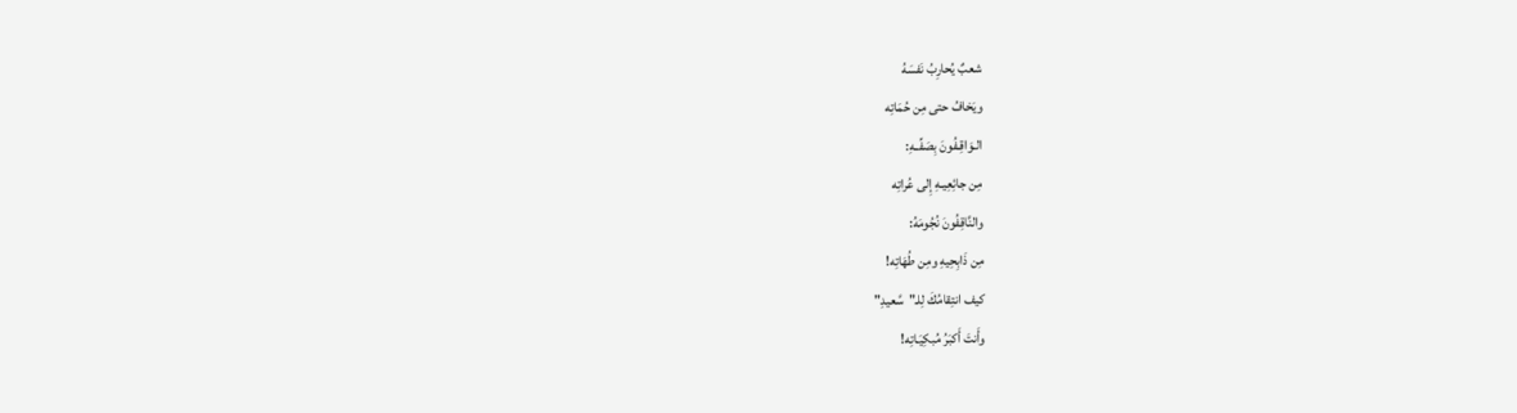شعبٌ يُحارِبُ نَفسَهُ
ويَخافُ حتى مِن حُمَاتِه
الـوَاقِـفُونَ بِصَفِّــهِ:
مِن جائِعِيـهِ إِلى عُراتِه
والنَّاقِفُونَ نُجُومَهُ:
مِن ذَابِحِيهِ ومِن طُهَاتِه!
كيف انتِقامُكَ لِلـ"سَّعيدِ"
وأَنتَ أَكبَرُ مُبكِيَـاتِه!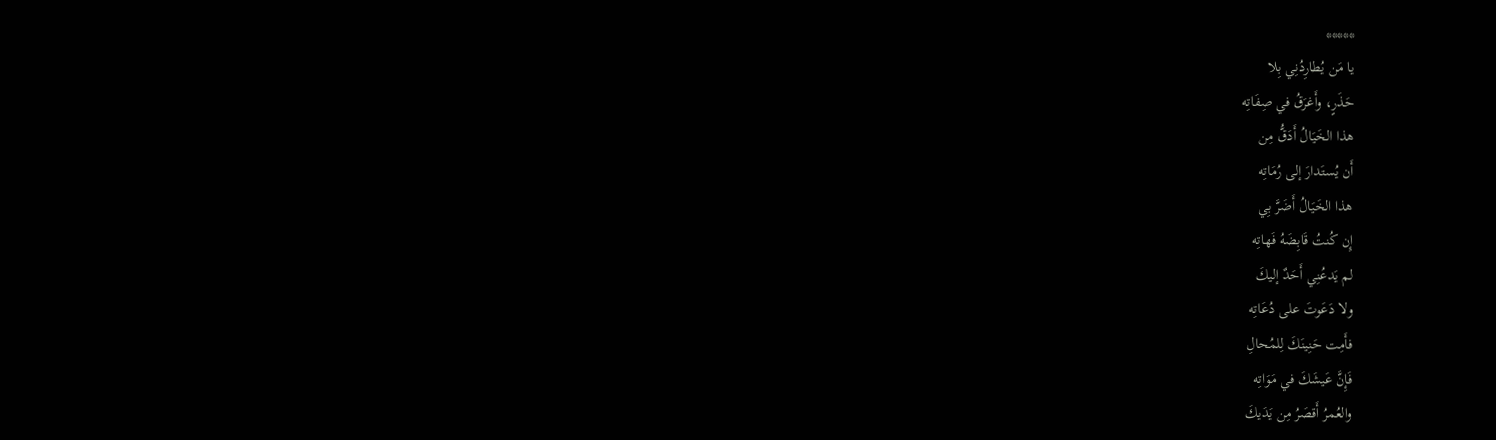*****
يا مَن يُطارِدُنِي بِلا
حَذَرٍ، وأَغرَقُ في صِفَاتِه
هذا الخَيَالُ أَدَقُّ مِن
أَن يُستَدارَ إلى رُمَاتِه
هذا الخَيَالُ أَضَرَّ بِي
إِن كُنتُ قَابِضَهُ فَهاتِه
لم يَدعُنِي أَحَدٌ إليكَ
ولا دَعَوتَ على دُعَاتِه
فأَمِت حَنِينَكَ لِلمُحالِ
فَإِنَّ عَيشَكَ في مَوَاتِه
والعُمرُ أَقصَرُ مِن يَدَيكَ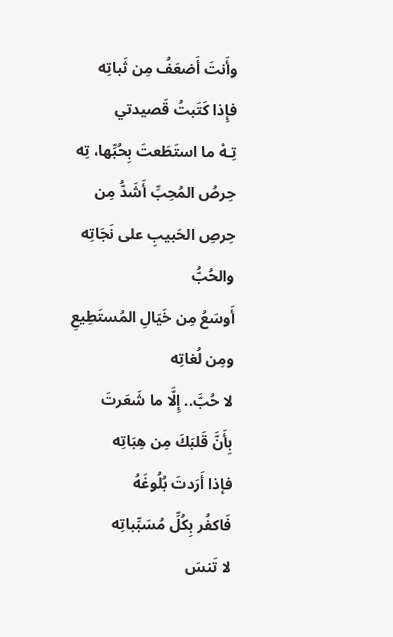وأَنتَ أَضعَفُ مِن ثَباتِه
فإِذا كَتَبتُ قَصيدتي
تِـهْ ما استَطَعتَ بِحُبِّها، تِه
حِرصُ المُحِبِّ أَشَدُّ مِن
حِرصِ الحَبيبِ على نَجَاتِه
والحُبُّ
أَوسَعُ مِن خَيَالِ المُستَطِيعِ
ومِن لُغاتِه
لا حُبَّ.. إِلَّا ما شَعَرتَ
بِأَنَّ قَلبَكَ مِن هِبَاتِه
فإذا أَرَدتَ بُلُوغَهُ
فَاكفُر بِكُلِّ مُسَبِّباتِه
لا تَنسَ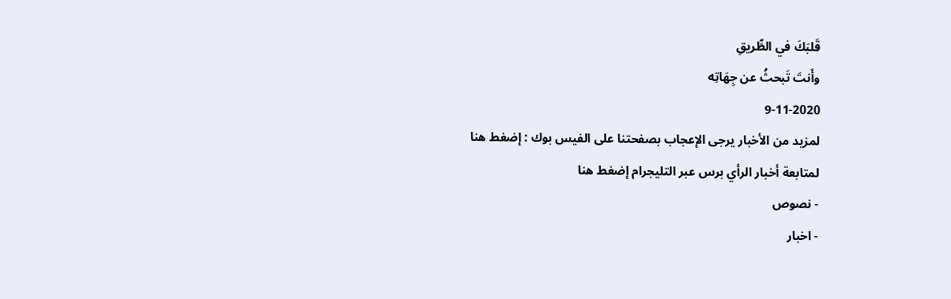قَلبَكَ في الطِّريقِ
وأَنتَ تَبحثُ عن جِهَاتِه
9-11-2020
لمزيد من الأخبار يرجى الإعجاب بصفحتنا على الفيس بوك : إضغط هنا
لمتابعة أخبار الرأي برس عبر التليجرام إضغط هنا
- نصوص
- اخبار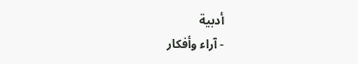أدبية
- آراء وأفكار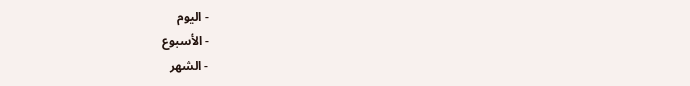- اليوم
- الأسبوع
- الشهر